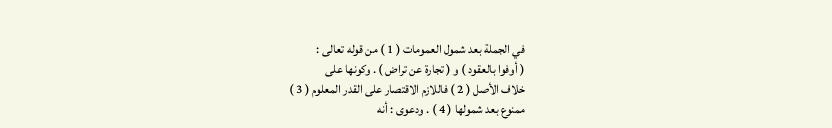في الجملة بعد شمول العمومات ( 1 ) من قوله تعالى :
( أوفوا بالعقود ) و ( تجارة عن تراض ) . وكونها على
خلاف الأصل ( 2 ) فاللازم الاقتصار على القدر المعلوم ( 3 )
ممنوع بعد شمولها ( 4 ) . ودعوى : أنه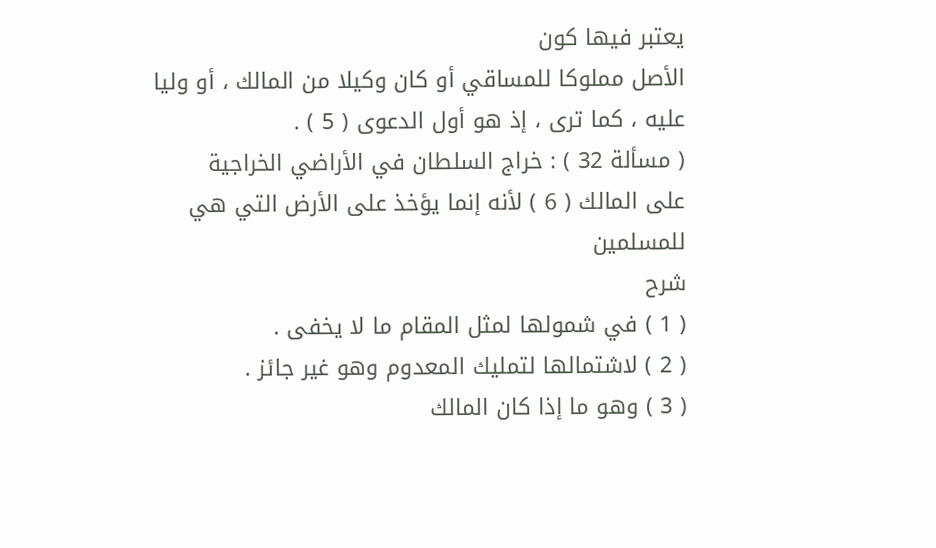يعتبر فيها كون
الأصل مملوكا للمساقي أو كان وكيلا من المالك ، أو وليا
عليه ، كما ترى ، إذ هو أول الدعوى ( 5 ) .
( مسألة 32 ) : خراج السلطان في الأراضي الخراجية
على المالك ( 6 ) لأنه إنما يؤخذ على الأرض التي هي للمسلمين
شرح
( 1 ) في شمولها لمثل المقام ما لا يخفى .
( 2 ) لاشتمالها لتمليك المعدوم وهو غير جائز .
( 3 ) وهو ما إذا كان المالك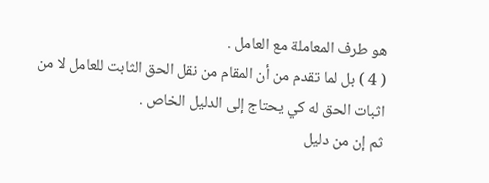هو طرف المعاملة مع العامل .
( 4 ) بل لما تقدم من أن المقام من نقل الحق الثابت للعامل لا من
اثبات الحق له كي يحتاج إلى الدليل الخاص .
ثم إن من دليل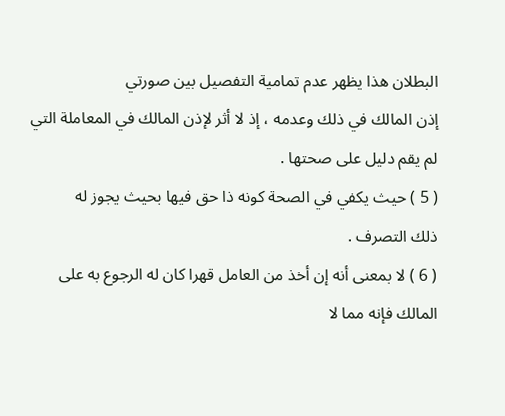البطلان هذا يظهر عدم تمامية التفصيل بين صورتي
إذن المالك في ذلك وعدمه ، إذ لا أثر لإذن المالك في المعاملة التي
لم يقم دليل على صحتها .
( 5 ) حيث يكفي في الصحة كونه ذا حق فيها بحيث يجوز له
ذلك التصرف .
( 6 ) لا بمعنى أنه إن أخذ من العامل قهرا كان له الرجوع به على
المالك فإنه مما لا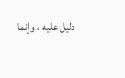دليل عليه ، وإنما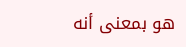هو بمعنى أنه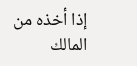إذا أخذه من المالك